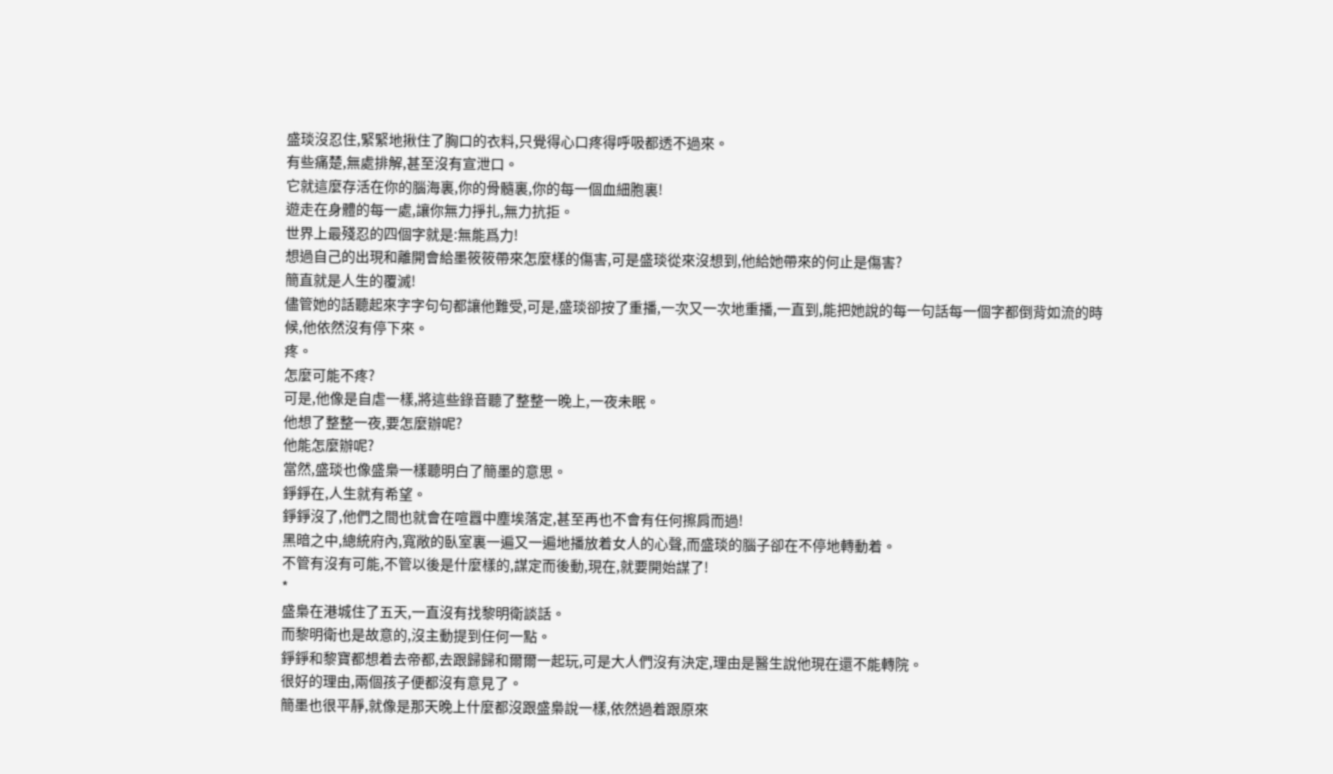盛琰沒忍住,緊緊地揪住了胸口的衣料,只覺得心口疼得呼吸都透不過來。
有些痛楚,無處排解,甚至沒有宣泄口。
它就這麼存活在你的腦海裏,你的骨髓裏,你的每一個血細胞裏!
遊走在身體的每一處,讓你無力掙扎,無力抗拒。
世界上最殘忍的四個字就是:無能爲力!
想過自己的出現和離開會給墨筱筱帶來怎麼樣的傷害,可是盛琰從來沒想到,他給她帶來的何止是傷害?
簡直就是人生的覆滅!
儘管她的話聽起來字字句句都讓他難受,可是,盛琰卻按了重播,一次又一次地重播,一直到,能把她說的每一句話每一個字都倒背如流的時候,他依然沒有停下來。
疼。
怎麼可能不疼?
可是,他像是自虐一樣,將這些錄音聽了整整一晚上,一夜未眠。
他想了整整一夜,要怎麼辦呢?
他能怎麼辦呢?
當然,盛琰也像盛梟一樣聽明白了簡墨的意思。
錚錚在,人生就有希望。
錚錚沒了,他們之間也就會在喧囂中塵埃落定,甚至再也不會有任何擦肩而過!
黑暗之中,總統府內,寬敞的臥室裏一遍又一遍地播放着女人的心聲,而盛琰的腦子卻在不停地轉動着。
不管有沒有可能,不管以後是什麼樣的,謀定而後動,現在,就要開始謀了!
*
盛梟在港城住了五天,一直沒有找黎明衛談話。
而黎明衛也是故意的,沒主動提到任何一點。
錚錚和黎寶都想着去帝都,去跟歸歸和爾爾一起玩,可是大人們沒有決定,理由是醫生說他現在還不能轉院。
很好的理由,兩個孩子便都沒有意見了。
簡墨也很平靜,就像是那天晚上什麼都沒跟盛梟說一樣,依然過着跟原來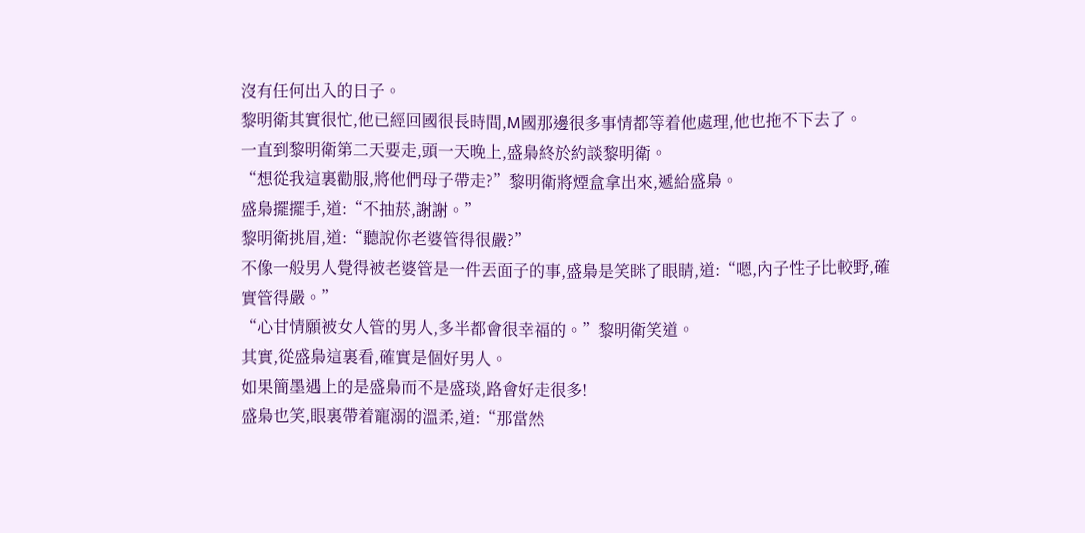沒有任何出入的日子。
黎明衛其實很忙,他已經回國很長時間,M國那邊很多事情都等着他處理,他也拖不下去了。
一直到黎明衛第二天要走,頭一天晚上,盛梟終於約談黎明衛。
“想從我這裏勸服,將他們母子帶走?”黎明衛將煙盒拿出來,遞給盛梟。
盛梟擺擺手,道:“不抽菸,謝謝。”
黎明衛挑眉,道:“聽說你老婆管得很嚴?”
不像一般男人覺得被老婆管是一件丟面子的事,盛梟是笑眯了眼睛,道:“嗯,內子性子比較野,確實管得嚴。”
“心甘情願被女人管的男人,多半都會很幸福的。”黎明衛笑道。
其實,從盛梟這裏看,確實是個好男人。
如果簡墨遇上的是盛梟而不是盛琰,路會好走很多!
盛梟也笑,眼裏帶着寵溺的溫柔,道:“那當然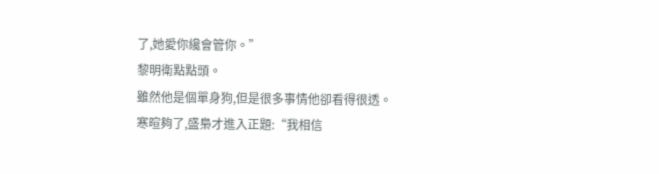了,她愛你纔會管你。”
黎明衛點點頭。
雖然他是個單身狗,但是很多事情他卻看得很透。
寒暄夠了,盛梟才進入正題:“我相信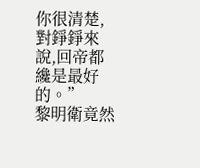你很清楚,對錚錚來說,回帝都纔是最好的。”
黎明衛竟然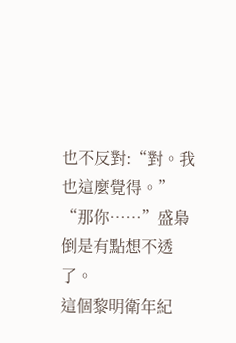也不反對:“對。我也這麼覺得。”
“那你……”盛梟倒是有點想不透了。
這個黎明衛年紀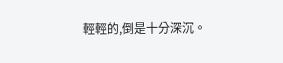輕輕的,倒是十分深沉。